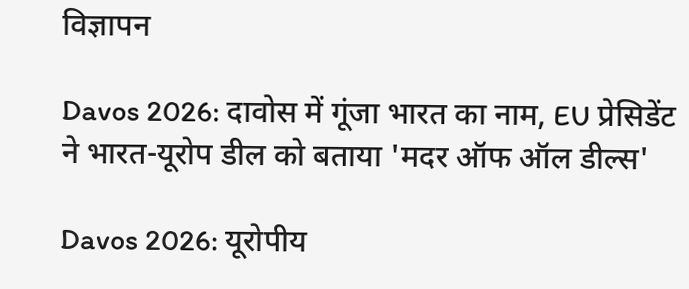विज्ञापन

Davos 2026: दावोस में गूंजा भारत का नाम, EU प्रेसिडेंट ने भारत-यूरोप डील को बताया 'मदर ऑफ ऑल डील्स'

Davos 2026: यूरोपीय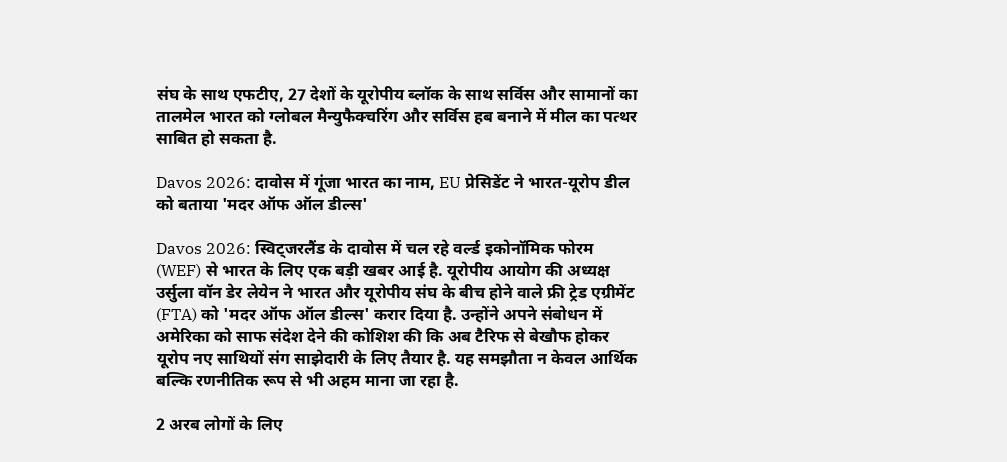संघ के साथ एफटीए, 27 देशों के यूरोपीय ब्लॉक के साथ सर्विस और सामानों का तालमेल भारत को ग्लोबल मैन्युफैक्चरिंग और सर्विस हब बनाने में मील का पत्थर साबित हो सकता है.

Davos 2026: दावोस में गूंजा भारत का नाम, EU प्रेसिडेंट ने भारत-यूरोप डील को बताया 'मदर ऑफ ऑल डील्स'

Davos 2026: स्विट्जरलैंड के दावोस में चल रहे वर्ल्ड इकोनॉमिक फोरम (WEF) से भारत के लिए एक बड़ी खबर आई है. यूरोपीय आयोग की अध्यक्ष उर्सुला वॉन डेर लेयेन ने भारत और यूरोपीय संघ के बीच होने वाले फ्री ट्रेड एग्रीमेंट (FTA) को 'मदर ऑफ ऑल डील्स' करार दिया है. उन्होंने अपने संबोधन में अमेरिका को साफ संदेश देने की कोशिश की कि अब टैरिफ से बेखौफ होकर यूरोप नए साथियों संग साझेदारी के लिए तैयार है. यह समझौता न केवल आर्थिक बल्कि रणनीतिक रूप से भी अहम माना जा रहा है.

2 अरब लोगों के लिए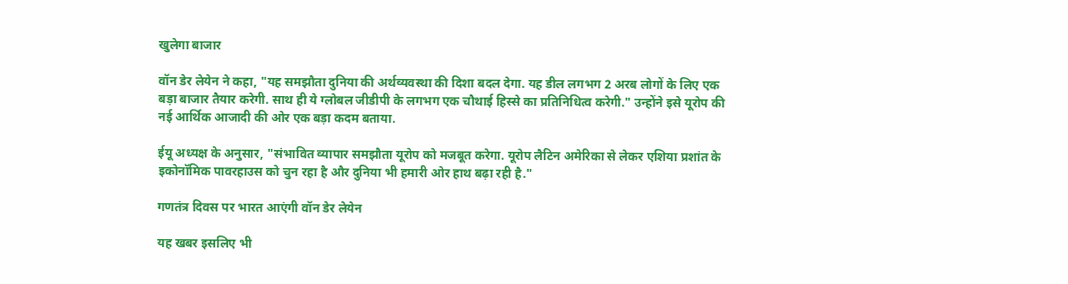खुलेगा बाजार

वॉन डेर लेयेन ने कहा, "यह समझौता दुनिया की अर्थव्यवस्था की दिशा बदल देगा. यह डील लगभग 2 अरब लोगों के लिए एक बड़ा बाजार तैयार करेगी. साथ ही ये ग्लोबल जीडीपी के लगभग एक चौथाई हिस्से का प्रतिनिधित्व करेगी." उन्होंने इसे यूरोप की नई आर्थिक आजादी की ओर एक बड़ा कदम बताया.

ईयू अध्यक्ष के अनुसार, "संभावित व्यापार समझौता यूरोप को मजबूत करेगा. यूरोप लैटिन अमेरिका से लेकर एशिया प्रशांत के इकोनॉमिक पावरहाउस को चुन रहा है और दुनिया भी हमारी ओर हाथ बढ़ा रही है."

गणतंत्र दिवस पर भारत आएंगी वॉन डेर लेयेन

यह खबर इसलिए भी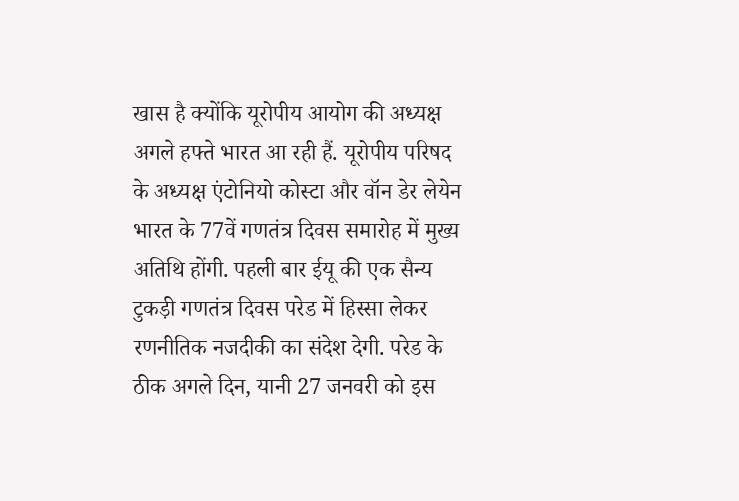खास है क्योंकि यूरोपीय आयोग की अध्यक्ष अगले हफ्ते भारत आ रही हैं. यूरोपीय परिषद के अध्यक्ष एंटोनियो कोस्टा और वॉन डेर लेयेन भारत के 77वें गणतंत्र दिवस समारोह में मुख्य अतिथि होंगी. पहली बार ईयू की एक सैन्य टुकड़ी गणतंत्र दिवस परेड में हिस्सा लेकर रणनीतिक नजदीकी का संदेश देगी. परेड के ठीक अगले दिन, यानी 27 जनवरी को इस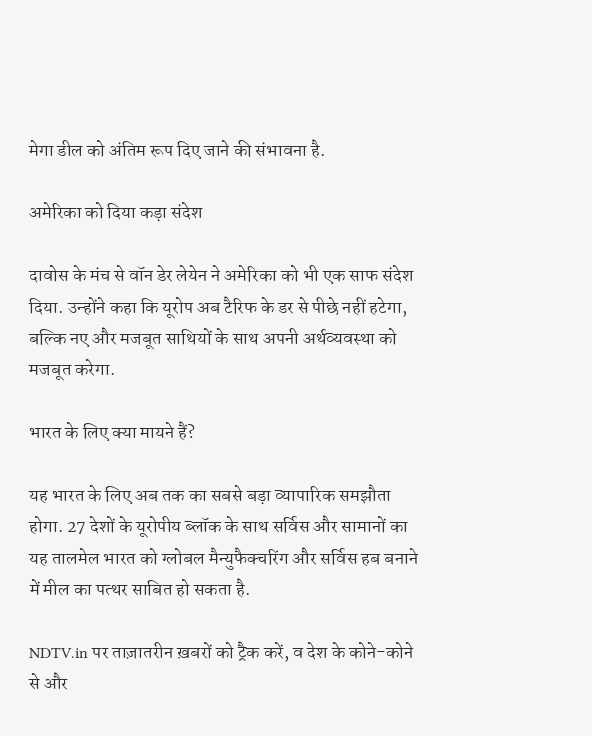मेगा डील को अंतिम रूप दिए जाने की संभावना है.

अमेरिका को दिया कड़ा संदेश

दावोस के मंच से वॉन डेर लेयेन ने अमेरिका को भी एक साफ संदेश दिया. उन्होंने कहा कि यूरोप अब टैरिफ के डर से पीछे नहीं हटेगा, बल्कि नए और मजबूत साथियों के साथ अपनी अर्थव्यवस्था को मजबूत करेगा.

भारत के लिए क्या मायने हैं?

यह भारत के लिए अब तक का सबसे बड़ा व्यापारिक समझौता होगा. 27 देशों के यूरोपीय ब्लॉक के साथ सर्विस और सामानों का यह तालमेल भारत को ग्लोबल मैन्युफैक्चरिंग और सर्विस हब बनाने में मील का पत्थर साबित हो सकता है.

NDTV.in पर ताज़ातरीन ख़बरों को ट्रैक करें, व देश के कोने-कोने से और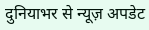दुनियाभर से न्यूज़ अपडेट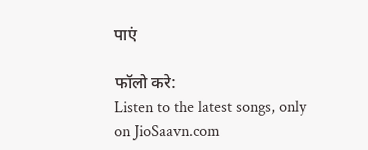पाएं

फॉलो करे:
Listen to the latest songs, only on JioSaavn.com